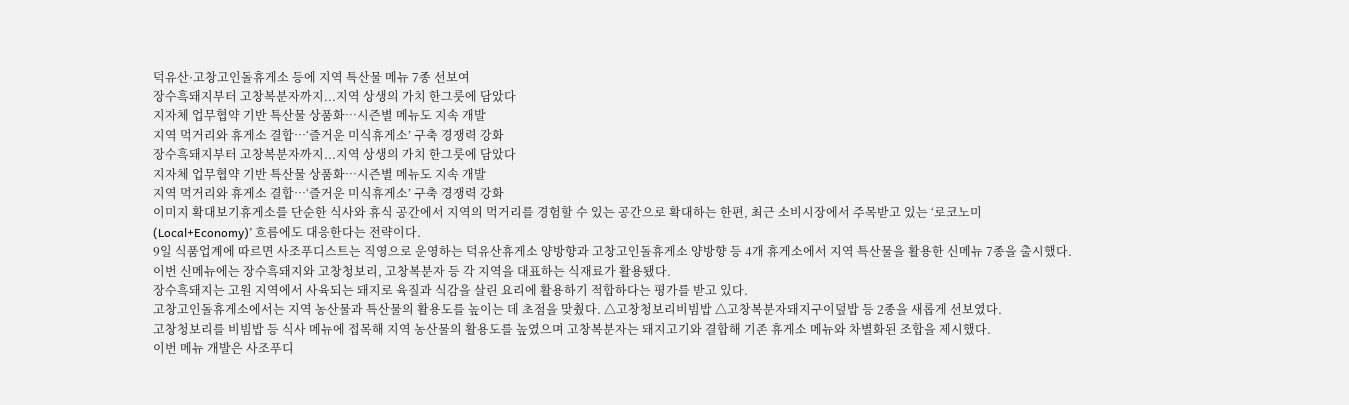덕유산·고창고인돌휴게소 등에 지역 특산물 메뉴 7종 선보여
장수흑돼지부터 고창복분자까지...지역 상생의 가치 한그룻에 담았다
지자체 업무협약 기반 특산물 상품화…시즌별 메뉴도 지속 개발
지역 먹거리와 휴게소 결합…‘즐거운 미식휴게소’ 구축 경쟁력 강화
장수흑돼지부터 고창복분자까지...지역 상생의 가치 한그룻에 담았다
지자체 업무협약 기반 특산물 상품화…시즌별 메뉴도 지속 개발
지역 먹거리와 휴게소 결합…‘즐거운 미식휴게소’ 구축 경쟁력 강화
이미지 확대보기휴게소를 단순한 식사와 휴식 공간에서 지역의 먹거리를 경험할 수 있는 공간으로 확대하는 한편, 최근 소비시장에서 주목받고 있는 ‘로코노미(Local+Economy)’ 흐름에도 대응한다는 전략이다.
9일 식품업계에 따르면 사조푸디스트는 직영으로 운영하는 덕유산휴게소 양방향과 고창고인돌휴게소 양방향 등 4개 휴게소에서 지역 특산물을 활용한 신메뉴 7종을 출시했다.
이번 신메뉴에는 장수흑돼지와 고창청보리, 고창복분자 등 각 지역을 대표하는 식재료가 활용됐다.
장수흑돼지는 고원 지역에서 사육되는 돼지로 육질과 식감을 살린 요리에 활용하기 적합하다는 평가를 받고 있다.
고창고인돌휴게소에서는 지역 농산물과 특산물의 활용도를 높이는 데 초점을 맞췄다. △고창청보리비빔밥 △고창복분자돼지구이덮밥 등 2종을 새롭게 선보였다.
고창청보리를 비빔밥 등 식사 메뉴에 접목해 지역 농산물의 활용도를 높였으며 고창복분자는 돼지고기와 결합해 기존 휴게소 메뉴와 차별화된 조합을 제시했다.
이번 메뉴 개발은 사조푸디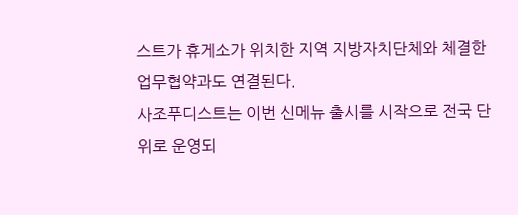스트가 휴게소가 위치한 지역 지방자치단체와 체결한 업무협약과도 연결된다.
사조푸디스트는 이번 신메뉴 출시를 시작으로 전국 단위로 운영되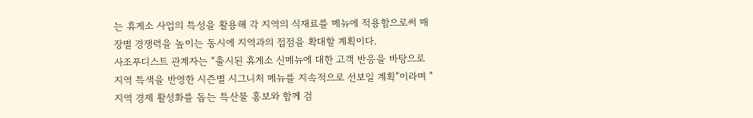는 휴게소 사업의 특성을 활용해 각 지역의 식재료를 메뉴에 적용함으로써 매장별 경쟁력을 높이는 동시에 지역과의 접점을 확대할 계획이다.
사조푸디스트 관계자는 “출시된 휴게소 신메뉴에 대한 고객 반응을 바탕으로 지역 특색을 반영한 시즌별 시그니처 메뉴를 지속적으로 선보일 계획”이라며 "지역 경제 활성화를 돕는 특산물 홍보와 함께 검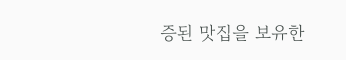증된 맛집을 보유한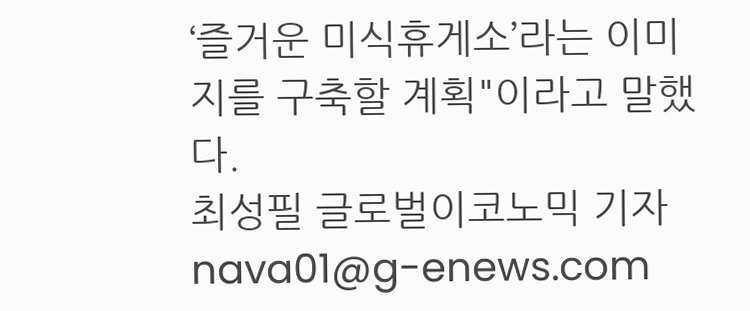‘즐거운 미식휴게소’라는 이미지를 구축할 계획"이라고 말했다.
최성필 글로벌이코노믹 기자 nava01@g-enews.com